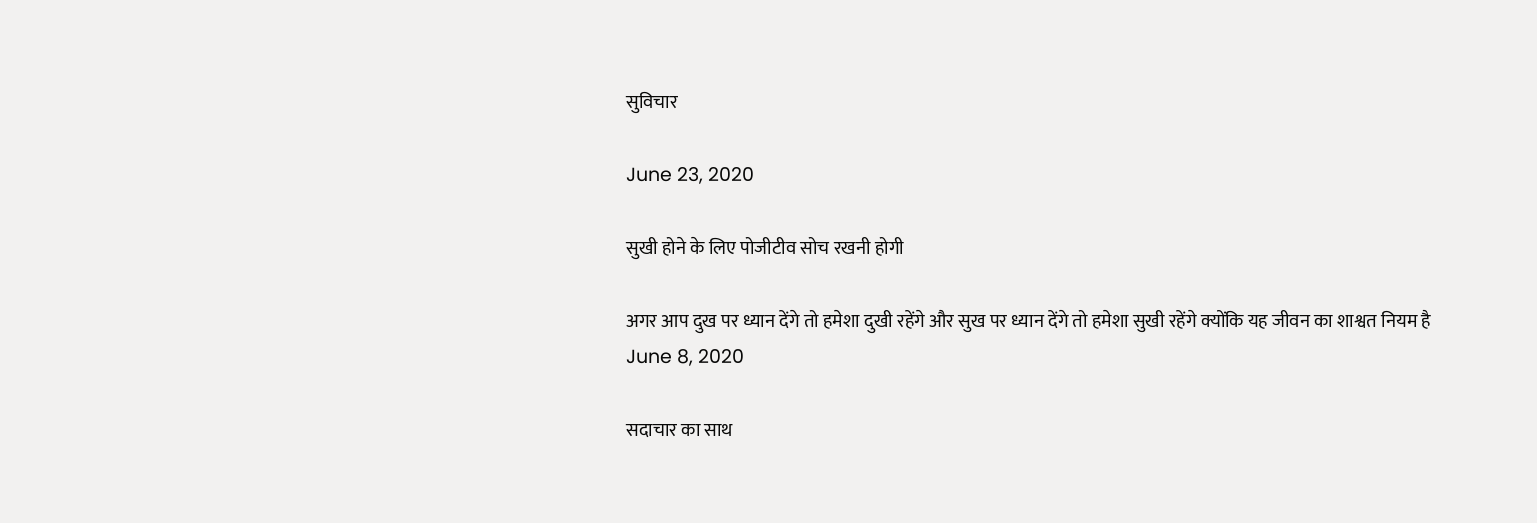सुविचार

June 23, 2020

सुखी होने के लिए पोजीटीव सोच रखनी होगी

अगर आप दुख पर ध्यान देंगे तो हमेशा दुखी रहेंगे और सुख पर ध्यान देंगे तो हमेशा सुखी रहेंगे क्योंकि यह जीवन का शाश्वत नियम है
June 8, 2020

सदाचार का साथ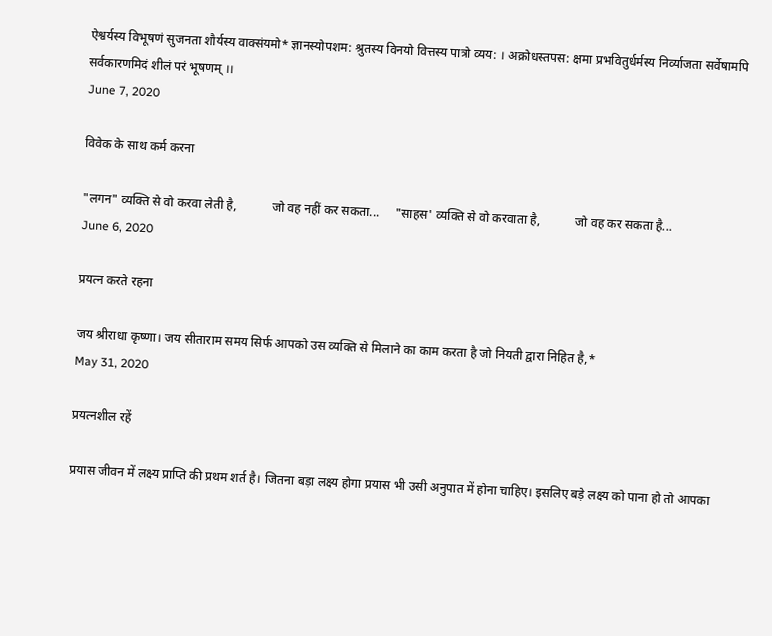ऐश्वर्यस्य विभूषणं सुजनता शौर्यस्य वाक्संयमो* ज्ञानस्योपशम: श्रुतस्य विनयो वित्तस्य पात्रो व्यय: । अक्रोधस्तपस: क्षमा प्रभवितुर्धर्मस्य निर्व्याजता सर्वेषामपि सर्वकारणमिदं शीलं परं भूषणम् ।।
June 7, 2020

विवेक के साथ कर्म करना

"लगन" व्यक्ति से वो करवा लेती है,           जो वह नहीं कर सकता...     "साहस' व्यक्ति से वो करवाता है,           जो वह कर सकता है...
June 6, 2020

प्रयत्न करते रहना

जय श्रीराधा कृष्णा। जय सीताराम समय सिर्फ आपको उस व्यक्ति से मिलाने का काम करता है जो नियती द्वारा निहित है,*
May 31, 2020

प्रयत्नशील रहें

प्रयास जीवन में लक्ष्य प्राप्ति की प्रथम शर्त है। जितना बड़ा लक्ष्य होगा प्रयास भी उसी अनुपात में होना चाहिए। इसलिए बड़े लक्ष्य को पाना हो तो आपका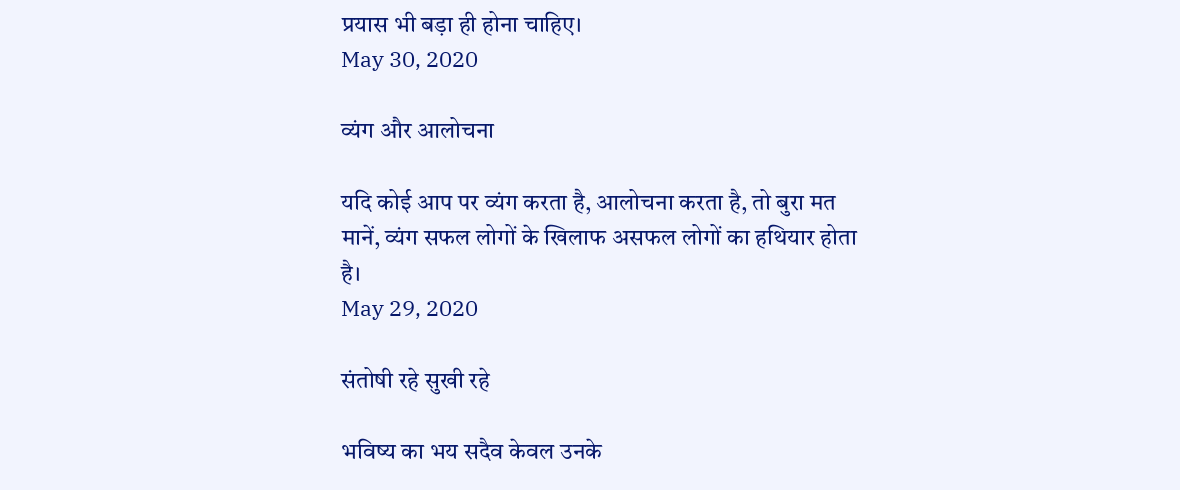प्रयास भी बड़ा ही होना चाहिए।
May 30, 2020

व्यंग और आलोचना

यदि कोई आप पर व्यंग करता है, आलोचना करता है, तो बुरा मत मानें, व्यंग सफल लोगों के खिलाफ असफल लोगों का हथियार होता है।
May 29, 2020

संतोषी रहे सुखी रहे

भविष्य का भय सदैव केवल उनके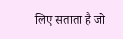लिए सताता है जो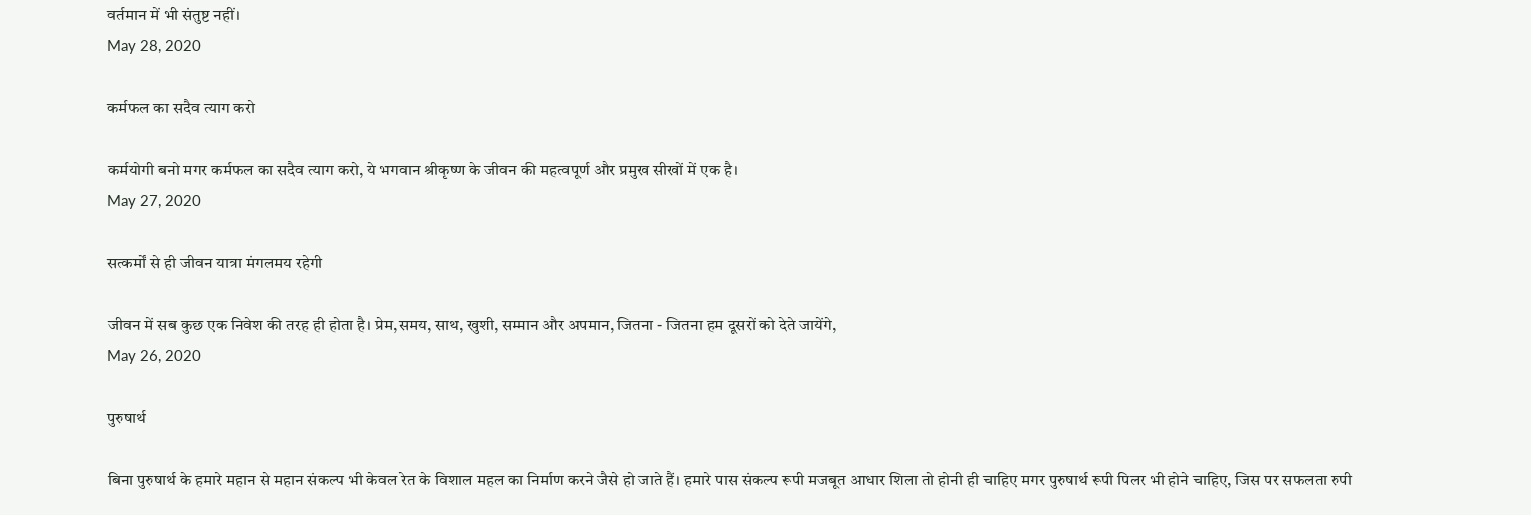वर्तमान में भी संतुष्ट नहीं।
May 28, 2020

कर्मफल का सदैव त्याग करो

कर्मयोगी बनो मगर कर्मफल का सदैव त्याग करो, ये भगवान श्रीकृष्ण के जीवन की महत्वपूर्ण और प्रमुख सीखों में एक है।
May 27, 2020

सत्कर्मों से ही जीवन यात्रा मंगलमय रहेगी

जीवन में सब कुछ एक निवेश की तरह ही होता है। प्रेम,समय, साथ, खुशी, सम्मान और अपमान, जितना - जितना हम दूसरों को देते जायेंगे,
May 26, 2020

पुरुषार्थ

बिना पुरुषार्थ के हमारे महान से महान संकल्प भी केवल रेत के विशाल महल का निर्माण करने जैसे हो जाते हैं। हमारे पास संकल्प रूपी मजबूत आधार शिला तो होनी ही चाहिए मगर पुरुषार्थ रूपी पिलर भी होने चाहिए, जिस पर सफलता रुपी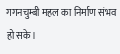गगनचुम्बी महल का निर्माण संभव हो सके।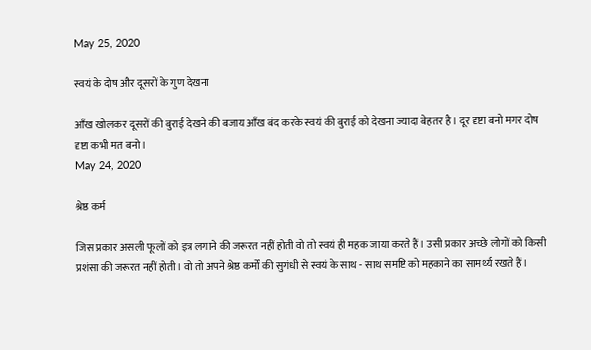May 25, 2020

स्वयं के दोष और दूसरों के गुण देखना

आँख खोलकर दूसरों की बुराई देखने की बजाय आँख बंद करके स्वयं की बुराई को देखना ज्यादा बेहतर है। दूर दृष्टा बनो मगर दोष दृष्टा कभी मत बनो।
May 24, 2020

श्रेष्ठ कर्म

जिस प्रकार असली फूलों को इत्र लगाने की जरूरत नहीं होती वो तो स्वयं ही महक जाया करते हैं। उसी प्रकार अच्छे लोगों को किसी प्रशंसा की जरूरत नहीं होती। वो तो अपने श्रेष्ठ कर्मों की सुगंधी से स्वयं के साथ - साथ समष्टि को महकाने का सामर्थ्य रखते हैं।